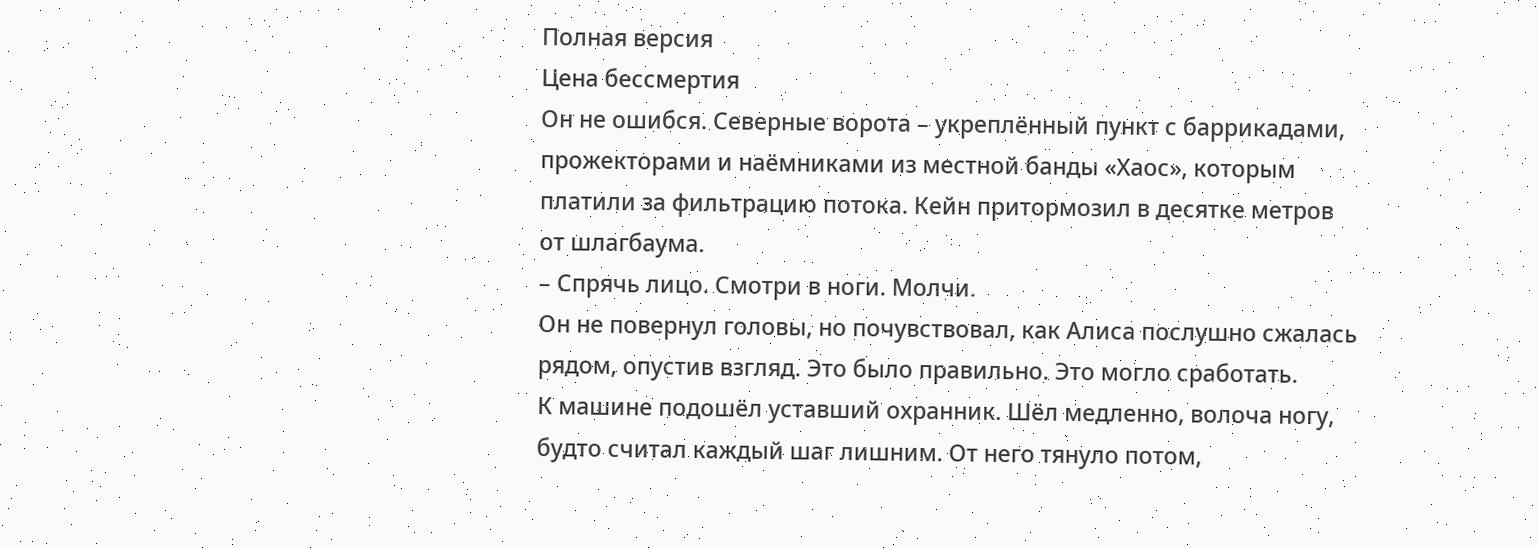Полная версия
Цена бессмертия
Он не ошибся. Северные ворота – укреплённый пункт с баррикадами, прожекторами и наёмниками из местной банды «Хаос», которым платили за фильтрацию потока. Кейн притормозил в десятке метров от шлагбаума.
– Спрячь лицо. Смотри в ноги. Молчи.
Он не повернул головы, но почувствовал, как Алиса послушно сжалась рядом, опустив взгляд. Это было правильно. Это могло сработать.
К машине подошёл уставший охранник. Шёл медленно, волоча ногу, будто считал каждый шаг лишним. От него тянуло потом,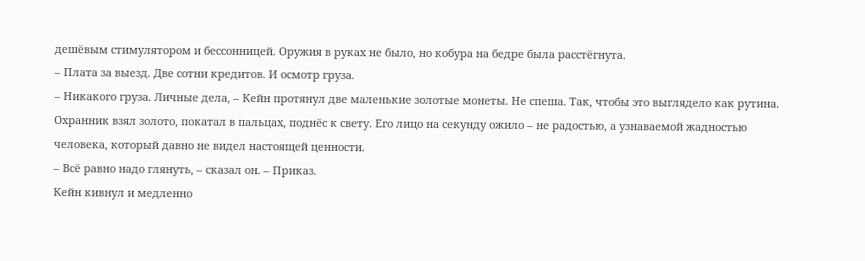дешёвым стимулятором и бессонницей. Оружия в руках не было, но кобура на бедре была расстёгнута.
– Плата за выезд. Две сотни кредитов. И осмотр груза.
– Никакого груза. Личные дела, – Кейн протянул две маленькие золотые монеты. Не спеша. Так, чтобы это выглядело как рутина.
Охранник взял золото, покатал в пальцах, поднёс к свету. Его лицо на секунду ожило – не радостью, а узнаваемой жадностью человека, который давно не видел настоящей ценности.
– Всё равно надо глянуть, – сказал он. – Приказ.
Кейн кивнул и медленно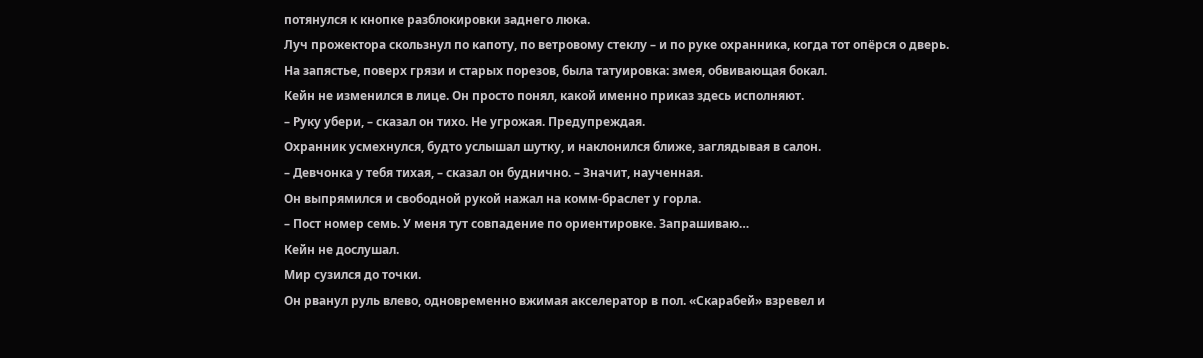потянулся к кнопке разблокировки заднего люка.
Луч прожектора скользнул по капоту, по ветровому стеклу – и по руке охранника, когда тот опёрся о дверь.
На запястье, поверх грязи и старых порезов, была татуировка: змея, обвивающая бокал.
Кейн не изменился в лице. Он просто понял, какой именно приказ здесь исполняют.
– Руку убери, – сказал он тихо. Не угрожая. Предупреждая.
Охранник усмехнулся, будто услышал шутку, и наклонился ближе, заглядывая в салон.
– Девчонка у тебя тихая, – сказал он буднично. – Значит, наученная.
Он выпрямился и свободной рукой нажал на комм-браслет у горла.
– Пост номер семь. У меня тут совпадение по ориентировке. Запрашиваю…
Кейн не дослушал.
Мир сузился до точки.
Он рванул руль влево, одновременно вжимая акселератор в пол. «Скарабей» взревел и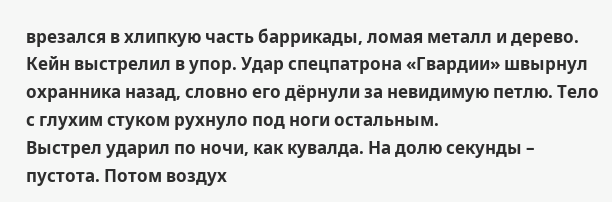врезался в хлипкую часть баррикады, ломая металл и дерево. Кейн выстрелил в упор. Удар спецпатрона «Гвардии» швырнул охранника назад, словно его дёрнули за невидимую петлю. Тело с глухим стуком рухнуло под ноги остальным.
Выстрел ударил по ночи, как кувалда. На долю секунды – пустота. Потом воздух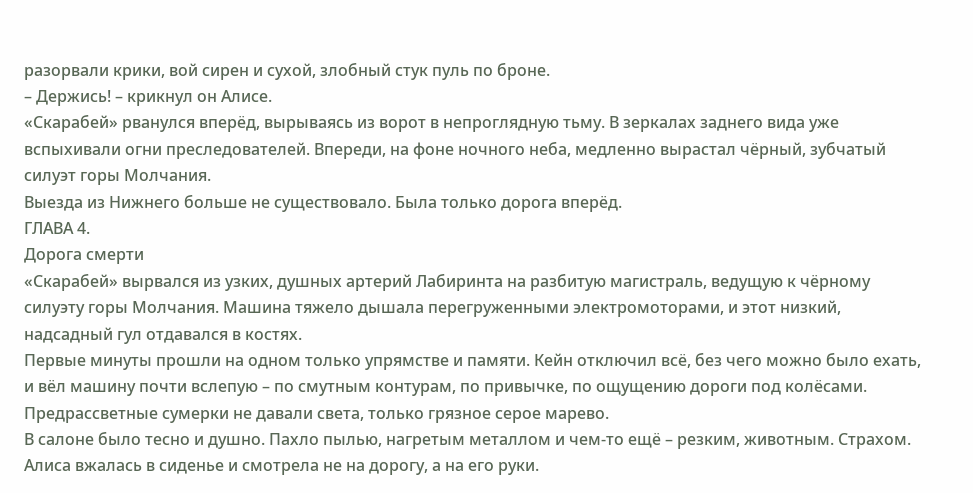разорвали крики, вой сирен и сухой, злобный стук пуль по броне.
– Держись! – крикнул он Алисе.
«Скарабей» рванулся вперёд, вырываясь из ворот в непроглядную тьму. В зеркалах заднего вида уже вспыхивали огни преследователей. Впереди, на фоне ночного неба, медленно вырастал чёрный, зубчатый силуэт горы Молчания.
Выезда из Нижнего больше не существовало. Была только дорога вперёд.
ГЛАВА 4.
Дорога смерти
«Скарабей» вырвался из узких, душных артерий Лабиринта на разбитую магистраль, ведущую к чёрному силуэту горы Молчания. Машина тяжело дышала перегруженными электромоторами, и этот низкий, надсадный гул отдавался в костях.
Первые минуты прошли на одном только упрямстве и памяти. Кейн отключил всё, без чего можно было ехать, и вёл машину почти вслепую – по смутным контурам, по привычке, по ощущению дороги под колёсами. Предрассветные сумерки не давали света, только грязное серое марево.
В салоне было тесно и душно. Пахло пылью, нагретым металлом и чем-то ещё – резким, животным. Страхом. Алиса вжалась в сиденье и смотрела не на дорогу, а на его руки.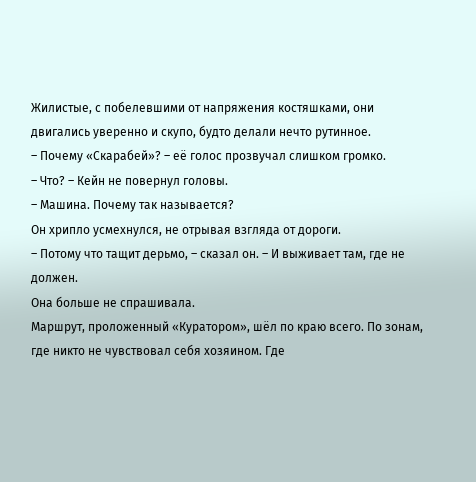Жилистые, с побелевшими от напряжения костяшками, они двигались уверенно и скупо, будто делали нечто рутинное.
– Почему «Скарабей»? – её голос прозвучал слишком громко.
– Что? – Кейн не повернул головы.
– Машина. Почему так называется?
Он хрипло усмехнулся, не отрывая взгляда от дороги.
– Потому что тащит дерьмо, – сказал он. – И выживает там, где не должен.
Она больше не спрашивала.
Маршрут, проложенный «Куратором», шёл по краю всего. По зонам, где никто не чувствовал себя хозяином. Где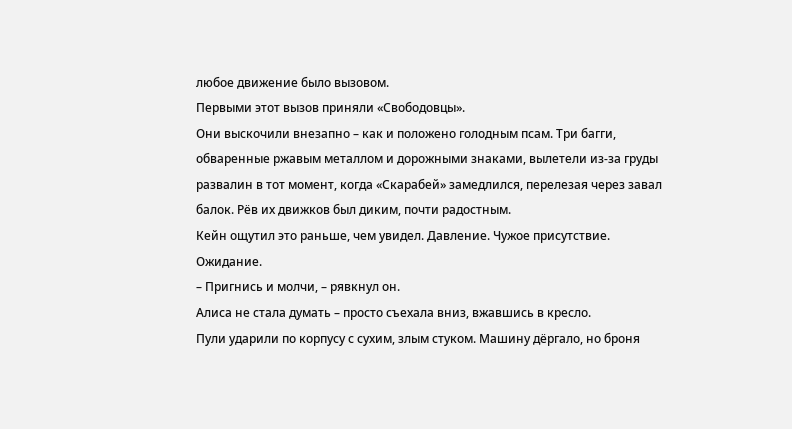любое движение было вызовом.
Первыми этот вызов приняли «Свободовцы».
Они выскочили внезапно – как и положено голодным псам. Три багги, обваренные ржавым металлом и дорожными знаками, вылетели из-за груды развалин в тот момент, когда «Скарабей» замедлился, перелезая через завал балок. Рёв их движков был диким, почти радостным.
Кейн ощутил это раньше, чем увидел. Давление. Чужое присутствие. Ожидание.
– Пригнись и молчи, – рявкнул он.
Алиса не стала думать – просто съехала вниз, вжавшись в кресло.
Пули ударили по корпусу с сухим, злым стуком. Машину дёргало, но броня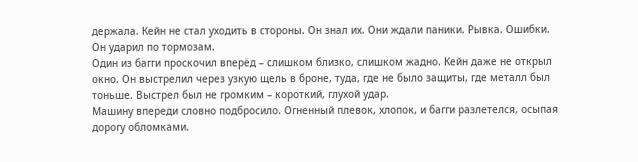держала. Кейн не стал уходить в стороны. Он знал их. Они ждали паники. Рывка. Ошибки.
Он ударил по тормозам.
Один из багги проскочил вперёд – слишком близко, слишком жадно. Кейн даже не открыл окно. Он выстрелил через узкую щель в броне, туда, где не было защиты, где металл был тоньше. Выстрел был не громким – короткий, глухой удар.
Машину впереди словно подбросило. Огненный плевок, хлопок, и багги разлетелся, осыпая дорогу обломками.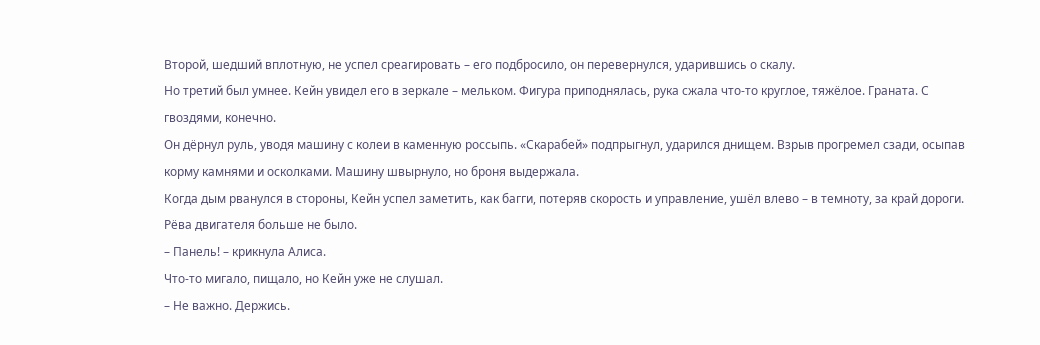Второй, шедший вплотную, не успел среагировать – его подбросило, он перевернулся, ударившись о скалу.
Но третий был умнее. Кейн увидел его в зеркале – мельком. Фигура приподнялась, рука сжала что-то круглое, тяжёлое. Граната. С гвоздями, конечно.
Он дёрнул руль, уводя машину с колеи в каменную россыпь. «Скарабей» подпрыгнул, ударился днищем. Взрыв прогремел сзади, осыпав корму камнями и осколками. Машину швырнуло, но броня выдержала.
Когда дым рванулся в стороны, Кейн успел заметить, как багги, потеряв скорость и управление, ушёл влево – в темноту, за край дороги. Рёва двигателя больше не было.
– Панель! – крикнула Алиса.
Что-то мигало, пищало, но Кейн уже не слушал.
– Не важно. Держись.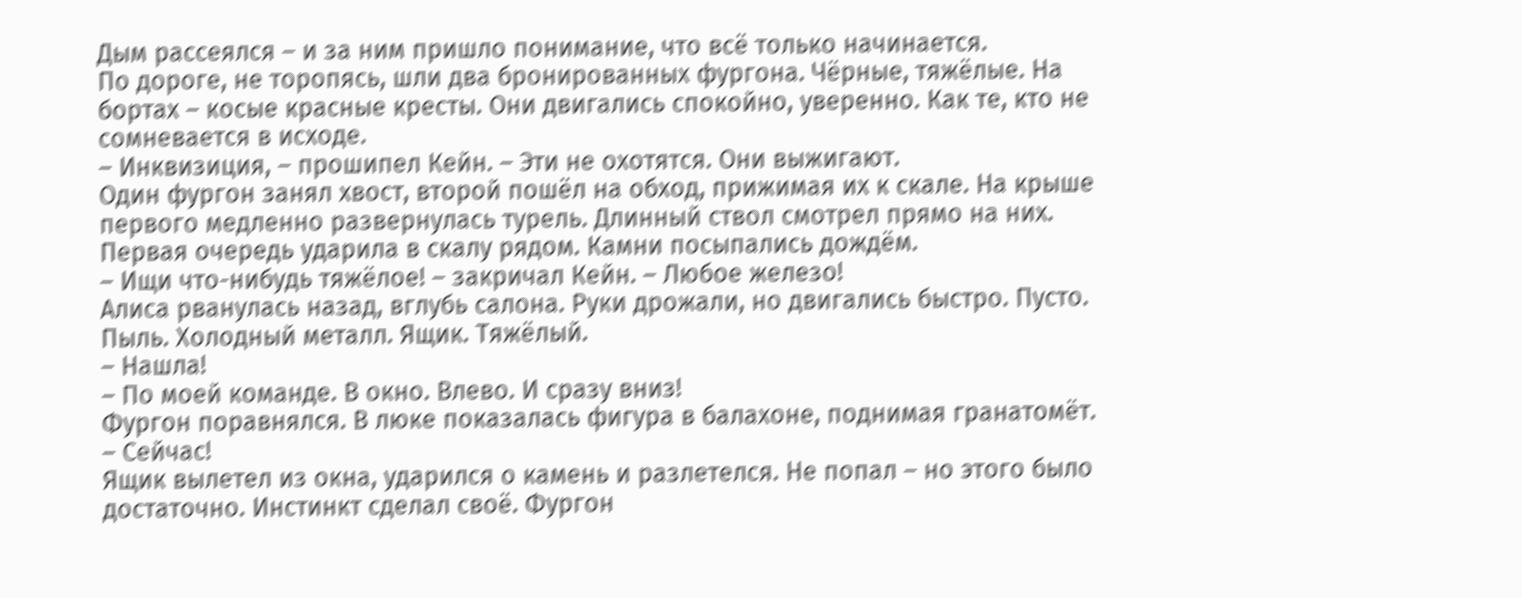Дым рассеялся – и за ним пришло понимание, что всё только начинается.
По дороге, не торопясь, шли два бронированных фургона. Чёрные, тяжёлые. На бортах – косые красные кресты. Они двигались спокойно, уверенно. Как те, кто не сомневается в исходе.
– Инквизиция, – прошипел Кейн. – Эти не охотятся. Они выжигают.
Один фургон занял хвост, второй пошёл на обход, прижимая их к скале. На крыше первого медленно развернулась турель. Длинный ствол смотрел прямо на них.
Первая очередь ударила в скалу рядом. Камни посыпались дождём.
– Ищи что-нибудь тяжёлое! – закричал Кейн. – Любое железо!
Алиса рванулась назад, вглубь салона. Руки дрожали, но двигались быстро. Пусто. Пыль. Холодный металл. Ящик. Тяжёлый.
– Нашла!
– По моей команде. В окно. Влево. И сразу вниз!
Фургон поравнялся. В люке показалась фигура в балахоне, поднимая гранатомёт.
– Сейчас!
Ящик вылетел из окна, ударился о камень и разлетелся. Не попал – но этого было достаточно. Инстинкт сделал своё. Фургон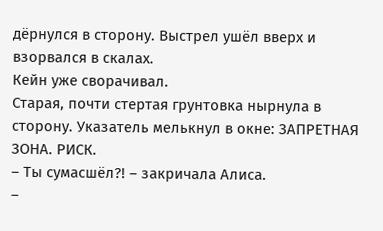дёрнулся в сторону. Выстрел ушёл вверх и взорвался в скалах.
Кейн уже сворачивал.
Старая, почти стертая грунтовка нырнула в сторону. Указатель мелькнул в окне: ЗАПРЕТНАЯ ЗОНА. РИСК.
– Ты сумасшёл?! – закричала Алиса.
–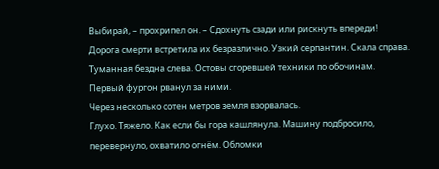Выбирай, – прохрипел он. – Сдохнуть сзади или рискнуть впереди!
Дорога смерти встретила их безразлично. Узкий серпантин. Скала справа. Туманная бездна слева. Остовы сгоревшей техники по обочинам.
Первый фургон рванул за ними.
Через несколько сотен метров земля взорвалась.
Глухо. Тяжело. Как если бы гора кашлянула. Машину подбросило, перевернуло, охватило огнём. Обломки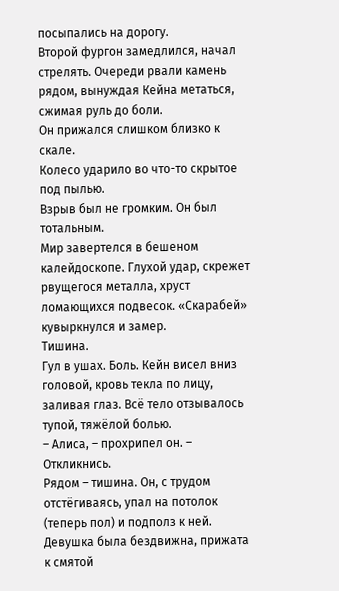посыпались на дорогу.
Второй фургон замедлился, начал стрелять. Очереди рвали камень рядом, вынуждая Кейна метаться, сжимая руль до боли.
Он прижался слишком близко к скале.
Колесо ударило во что-то скрытое под пылью.
Взрыв был не громким. Он был тотальным.
Мир завертелся в бешеном калейдоскопе. Глухой удар, скрежет рвущегося металла, хруст ломающихся подвесок. «Скарабей» кувыркнулся и замер.
Тишина.
Гул в ушах. Боль. Кейн висел вниз головой, кровь текла по лицу, заливая глаз. Всё тело отзывалось тупой, тяжёлой болью.
– Алиса, – прохрипел он. – Откликнись.
Рядом – тишина. Он, с трудом отстёгиваясь, упал на потолок (теперь пол) и подполз к ней. Девушка была бездвижна, прижата к смятой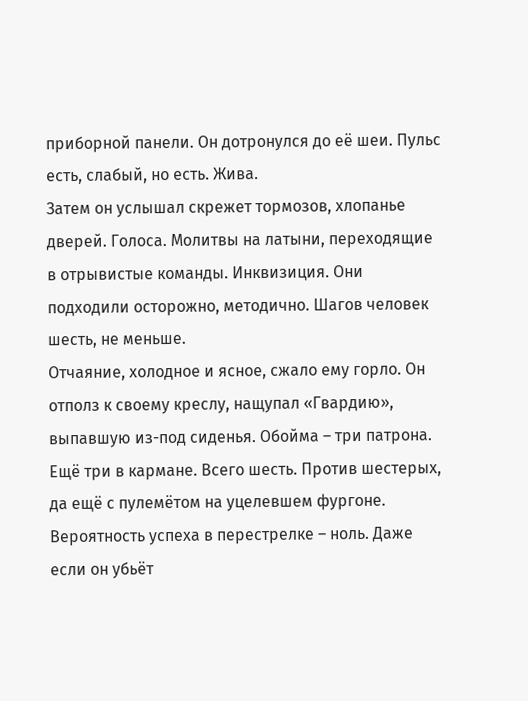приборной панели. Он дотронулся до её шеи. Пульс есть, слабый, но есть. Жива.
Затем он услышал скрежет тормозов, хлопанье дверей. Голоса. Молитвы на латыни, переходящие в отрывистые команды. Инквизиция. Они подходили осторожно, методично. Шагов человек шесть, не меньше.
Отчаяние, холодное и ясное, сжало ему горло. Он отполз к своему креслу, нащупал «Гвардию», выпавшую из-под сиденья. Обойма – три патрона. Ещё три в кармане. Всего шесть. Против шестерых, да ещё с пулемётом на уцелевшем фургоне. Вероятность успеха в перестрелке – ноль. Даже если он убьёт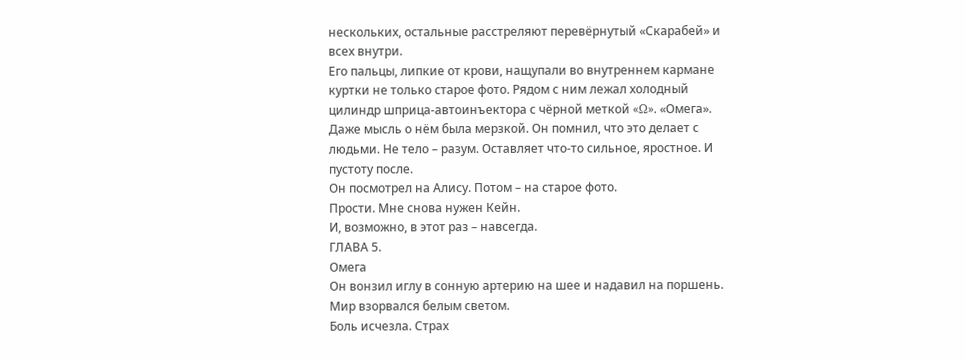нескольких, остальные расстреляют перевёрнутый «Скарабей» и всех внутри.
Его пальцы, липкие от крови, нащупали во внутреннем кармане куртки не только старое фото. Рядом с ним лежал холодный цилиндр шприца-автоинъектора с чёрной меткой «Ω». «Омега». Даже мысль о нём была мерзкой. Он помнил, что это делает с людьми. Не тело – разум. Оставляет что-то сильное, яростное. И пустоту после.
Он посмотрел на Алису. Потом – на старое фото.
Прости. Мне снова нужен Кейн.
И, возможно, в этот раз – навсегда.
ГЛАВА 5.
Омега
Он вонзил иглу в сонную артерию на шее и надавил на поршень.
Мир взорвался белым светом.
Боль исчезла. Страх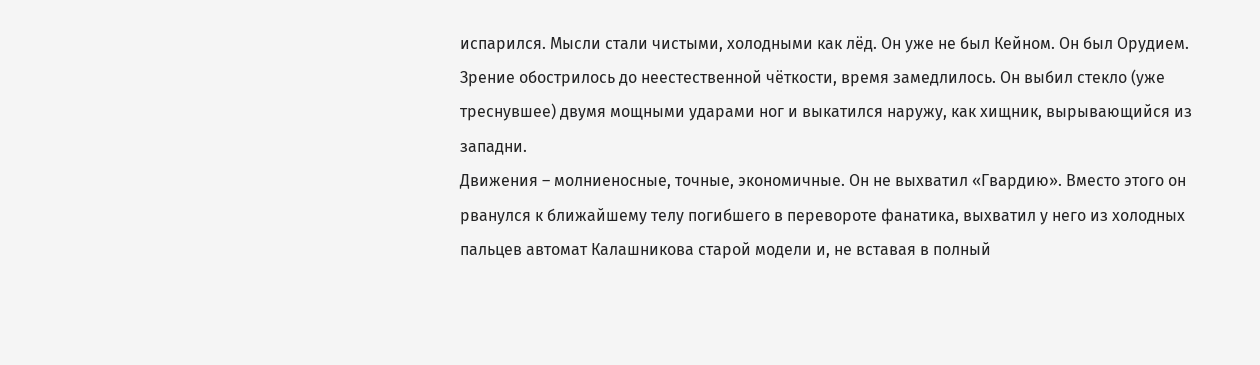испарился. Мысли стали чистыми, холодными как лёд. Он уже не был Кейном. Он был Орудием. Зрение обострилось до неестественной чёткости, время замедлилось. Он выбил стекло (уже треснувшее) двумя мощными ударами ног и выкатился наружу, как хищник, вырывающийся из западни.
Движения – молниеносные, точные, экономичные. Он не выхватил «Гвардию». Вместо этого он рванулся к ближайшему телу погибшего в перевороте фанатика, выхватил у него из холодных пальцев автомат Калашникова старой модели и, не вставая в полный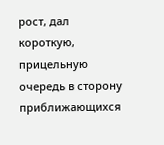рост, дал короткую, прицельную очередь в сторону приближающихся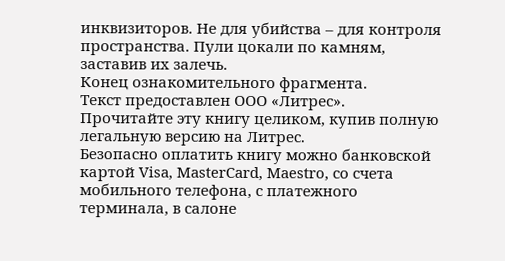инквизиторов. Не для убийства – для контроля пространства. Пули цокали по камням, заставив их залечь.
Конец ознакомительного фрагмента.
Текст предоставлен ООО «Литрес».
Прочитайте эту книгу целиком, купив полную легальную версию на Литрес.
Безопасно оплатить книгу можно банковской картой Visa, MasterCard, Maestro, со счета мобильного телефона, с платежного терминала, в салоне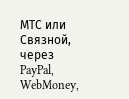МТС или Связной, через PayPal, WebMoney,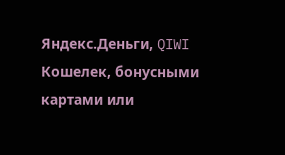Яндекс.Деньги, QIWI Кошелек, бонусными картами или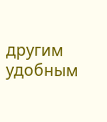другим удобным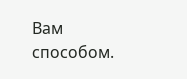Вам способом.